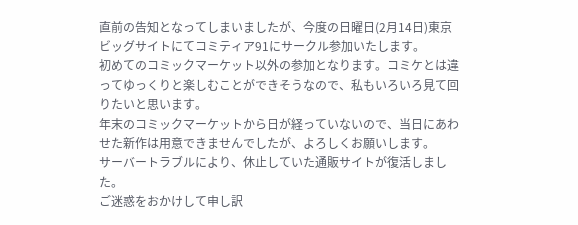直前の告知となってしまいましたが、今度の日曜日(2月14日)東京ビッグサイトにてコミティア91にサークル参加いたします。
初めてのコミックマーケット以外の参加となります。コミケとは違ってゆっくりと楽しむことができそうなので、私もいろいろ見て回りたいと思います。
年末のコミックマーケットから日が経っていないので、当日にあわせた新作は用意できませんでしたが、よろしくお願いします。
サーバートラブルにより、休止していた通販サイトが復活しました。
ご迷惑をおかけして申し訳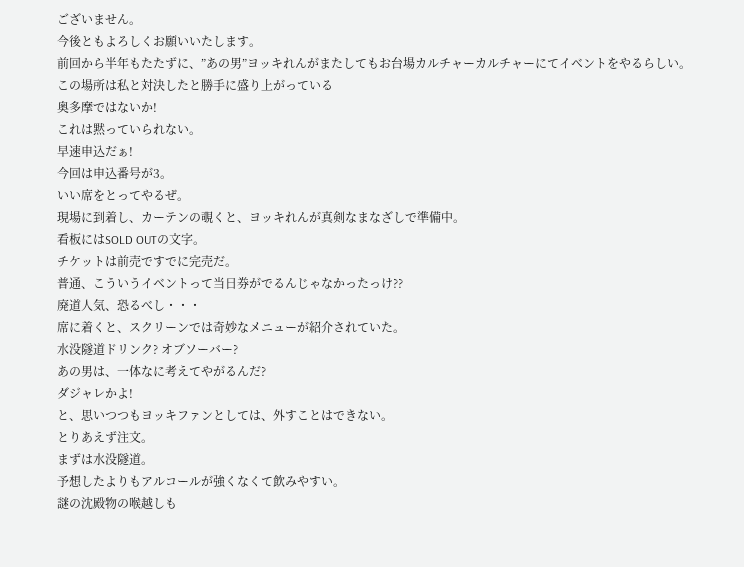ございません。
今後ともよろしくお願いいたします。
前回から半年もたたずに、”あの男”ヨッキれんがまたしてもお台場カルチャーカルチャーにてイベントをやるらしい。
この場所は私と対決したと勝手に盛り上がっている
奥多摩ではないか!
これは黙っていられない。
早速申込だぁ!
今回は申込番号が3。
いい席をとってやるぜ。
現場に到着し、カーテンの覗くと、ヨッキれんが真剣なまなざしで準備中。
看板にはSOLD OUTの文字。
チケットは前売ですでに完売だ。
普通、こういうイベントって当日券がでるんじゃなかったっけ??
廃道人気、恐るべし・・・
席に着くと、スクリーンでは奇妙なメニューが紹介されていた。
水没隧道ドリンク? オブソーバー?
あの男は、一体なに考えてやがるんだ?
ダジャレかよ!
と、思いつつもヨッキファンとしては、外すことはできない。
とりあえず注文。
まずは水没隧道。
予想したよりもアルコールが強くなくて飲みやすい。
謎の沈殿物の喉越しも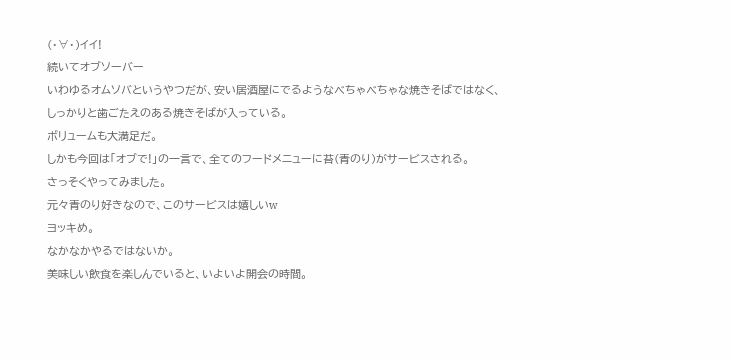(・∀・)イイ!
続いてオブソーバー
いわゆるオムソバというやつだが、安い居酒屋にでるようなべちゃべちゃな焼きそばではなく、
しっかりと歯ごたえのある焼きそばが入っている。
ボリュームも大満足だ。
しかも今回は「オブで!」の一言で、全てのフードメニューに苔(青のり)がサービスされる。
さっそくやってみました。
元々青のり好きなので、このサービスは嬉しいw
ヨッキめ。
なかなかやるではないか。
美味しい飲食を楽しんでいると、いよいよ開会の時間。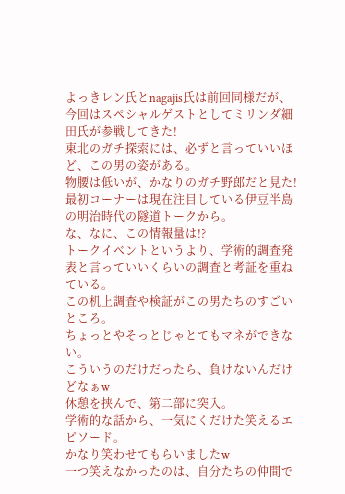よっきレン氏とnagajis氏は前回同様だが、今回はスペシャルゲストとしてミリンダ細田氏が参戦してきた!
東北のガチ探索には、必ずと言っていいほど、この男の姿がある。
物腰は低いが、かなりのガチ野郎だと見た!
最初コーナーは現在注目している伊豆半島の明治時代の隧道トークから。
な、なに、この情報量は!?
トークイベントというより、学術的調査発表と言っていいくらいの調査と考証を重ねている。
この机上調査や検証がこの男たちのすごいところ。
ちょっとやそっとじゃとてもマネができない。
こういうのだけだったら、負けないんだけどなぁw
休憩を挟んで、第二部に突入。
学術的な話から、一気にくだけた笑えるエピソード。
かなり笑わせてもらいましたw
一つ笑えなかったのは、自分たちの仲間で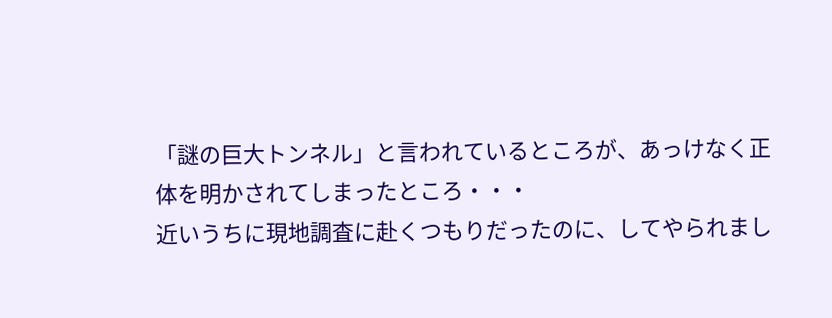「謎の巨大トンネル」と言われているところが、あっけなく正体を明かされてしまったところ・・・
近いうちに現地調査に赴くつもりだったのに、してやられまし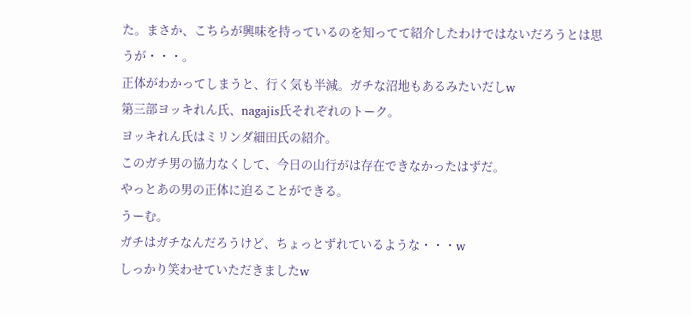た。まさか、こちらが興味を持っているのを知ってて紹介したわけではないだろうとは思うが・・・。
正体がわかってしまうと、行く気も半減。ガチな沼地もあるみたいだしw
第三部ヨッキれん氏、nagajis氏それぞれのトーク。
ヨッキれん氏はミリンダ細田氏の紹介。
このガチ男の協力なくして、今日の山行がは存在できなかったはずだ。
やっとあの男の正体に迫ることができる。
うーむ。
ガチはガチなんだろうけど、ちょっとずれているような・・・w
しっかり笑わせていただきましたw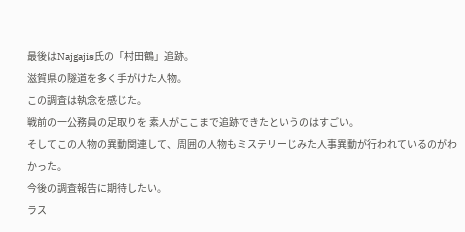最後はNajgajis氏の「村田鶴」追跡。
滋賀県の隧道を多く手がけた人物。
この調査は執念を感じた。
戦前の一公務員の足取りを 素人がここまで追跡できたというのはすごい。
そしてこの人物の異動関連して、周囲の人物もミステリーじみた人事異動が行われているのがわかった。
今後の調査報告に期待したい。
ラス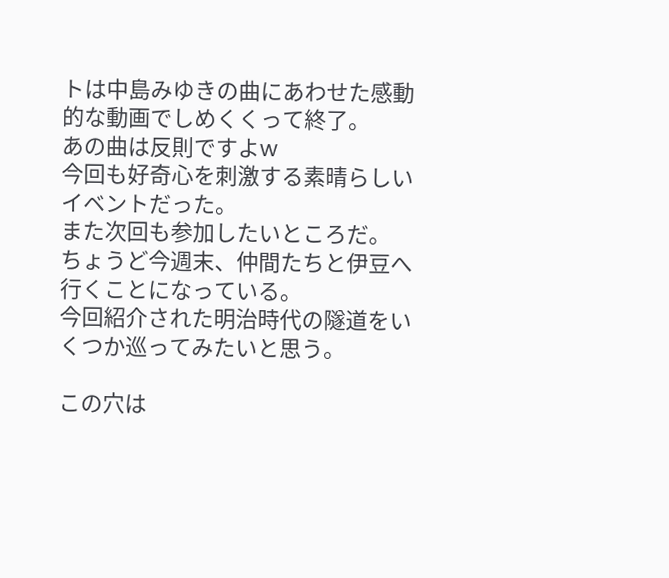トは中島みゆきの曲にあわせた感動的な動画でしめくくって終了。
あの曲は反則ですよw
今回も好奇心を刺激する素晴らしいイベントだった。
また次回も参加したいところだ。
ちょうど今週末、仲間たちと伊豆へ行くことになっている。
今回紹介された明治時代の隧道をいくつか巡ってみたいと思う。

この穴は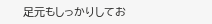足元もしっかりしてお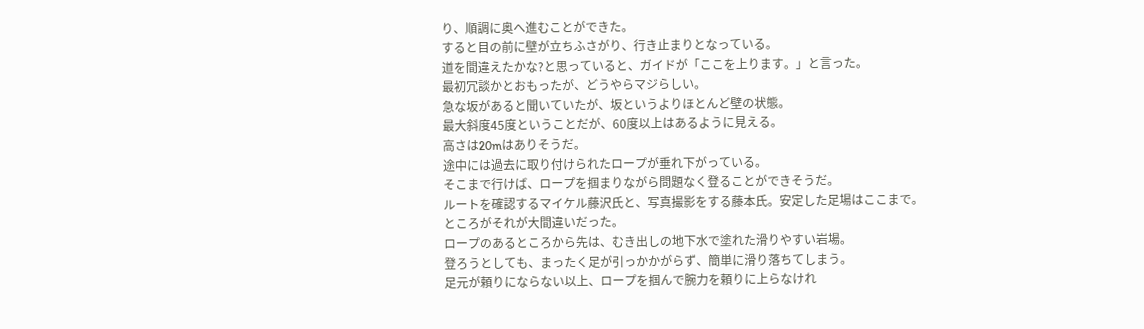り、順調に奥へ進むことができた。
すると目の前に壁が立ちふさがり、行き止まりとなっている。
道を間違えたかな?と思っていると、ガイドが「ここを上ります。」と言った。
最初冗談かとおもったが、どうやらマジらしい。
急な坂があると聞いていたが、坂というよりほとんど壁の状態。
最大斜度45度ということだが、60度以上はあるように見える。
高さは20mはありそうだ。
途中には過去に取り付けられたロープが垂れ下がっている。
そこまで行けば、ロープを掴まりながら問題なく登ることができそうだ。
ルートを確認するマイケル藤沢氏と、写真撮影をする藤本氏。安定した足場はここまで。
ところがそれが大間違いだった。
ロープのあるところから先は、むき出しの地下水で塗れた滑りやすい岩場。
登ろうとしても、まったく足が引っかかがらず、簡単に滑り落ちてしまう。
足元が頼りにならない以上、ロープを掴んで腕力を頼りに上らなけれ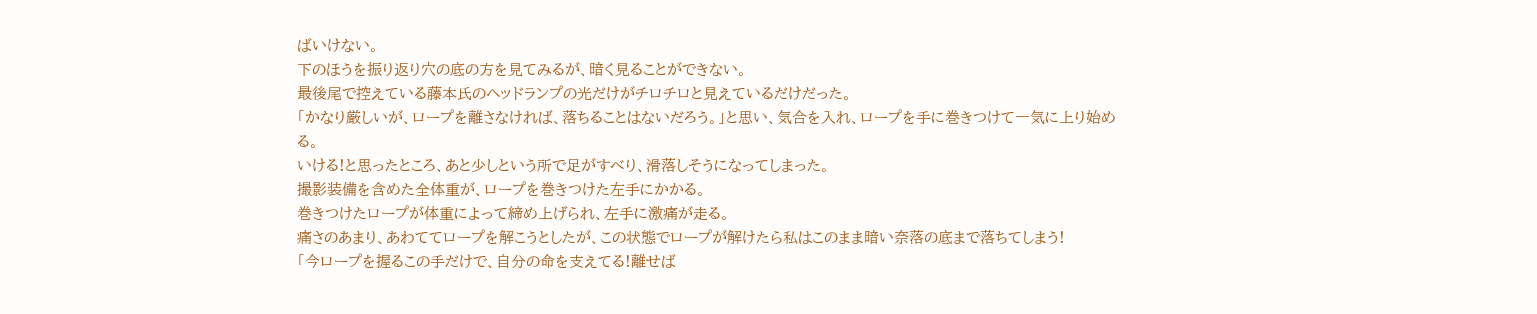ばいけない。
下のほうを振り返り穴の底の方を見てみるが、暗く見ることができない。
最後尾で控えている藤本氏のヘッドランプの光だけがチロチロと見えているだけだった。
「かなり厳しいが、ロープを離さなければ、落ちることはないだろう。」と思い、気合を入れ、ロープを手に巻きつけて一気に上り始める。
いける!と思ったところ、あと少しという所で足がすべり、滑落しそうになってしまった。
撮影装備を含めた全体重が、ロープを巻きつけた左手にかかる。
巻きつけたロープが体重によって締め上げられ、左手に激痛が走る。
痛さのあまり、あわててロープを解こうとしたが、この状態でロープが解けたら私はこのまま暗い奈落の底まで落ちてしまう!
「今ロープを握るこの手だけで、自分の命を支えてる!離せば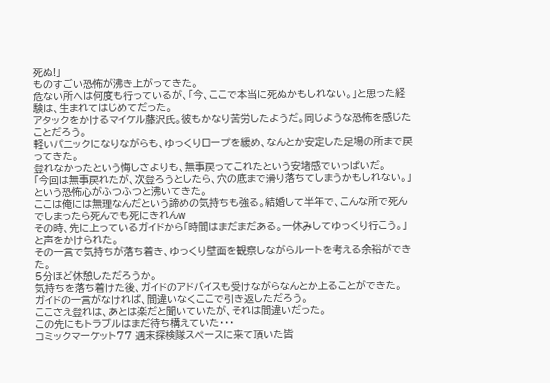死ぬ!」
ものすごい恐怖が沸き上がってきた。
危ない所へは何度も行っているが、「今、ここで本当に死ぬかもしれない。」と思った経験は、生まれてはじめてだった。
アタックをかけるマイケル藤沢氏。彼もかなり苦労したようだ。同じような恐怖を感じたことだろう。
軽いパニックになりながらも、ゆっくりロープを緩め、なんとか安定した足場の所まで戻ってきた。
登れなかったという悔しさよりも、無事戻ってこれたという安堵感でいっぱいだ。
「今回は無事戻れたが、次登ろうとしたら、穴の底まで滑り落ちてしまうかもしれない。」という恐怖心がふつふつと沸いてきた。
ここは俺には無理なんだという諦めの気持ちも強る。結婚して半年で、こんな所で死んでしまったら死んでも死にきれんw
その時、先に上っているガイドから「時間はまだまだある。一休みしてゆっくり行こう。」と声をかけられた。
その一言で気持ちが落ち着き、ゆっくり壁面を観察しながらルートを考える余裕ができた。
5分ほど休憩しただろうか。
気持ちを落ち着けた後、ガイドのアドバイスも受けながらなんとか上ることができた。
ガイドの一言がなければ、間違いなくここで引き返しただろう。
ここさえ登れは、あとは楽だと聞いていたが、それは間違いだった。
この先にもトラブルはまだ待ち構えていた・・・
コミックマーケット77 週末探検隊スペースに来て頂いた皆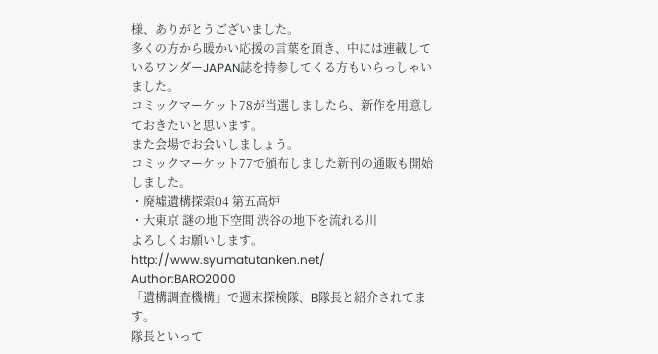様、ありがとうございました。
多くの方から暖かい応援の言葉を頂き、中には連載しているワンダーJAPAN誌を持参してくる方もいらっしゃいました。
コミックマーケット78が当選しましたら、新作を用意しておきたいと思います。
また会場でお会いしましょう。
コミックマーケット77で頒布しました新刊の通販も開始しました。
・廃墟遺構探索04 第五高炉
・大東京 謎の地下空間 渋谷の地下を流れる川
よろしくお願いします。
http://www.syumatutanken.net/
Author:BARO2000
「遺構調査機構」で週末探検隊、B隊長と紹介されてます。
隊長といって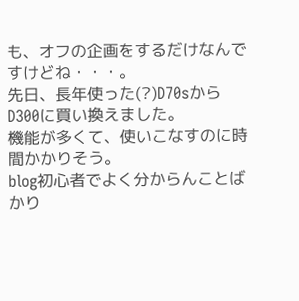も、オフの企画をするだけなんですけどね・・・。
先日、長年使った(?)D70sからD300に買い換えました。
機能が多くて、使いこなすのに時間かかりそう。
blog初心者でよく分からんことばかり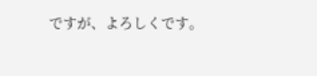ですが、よろしくです。